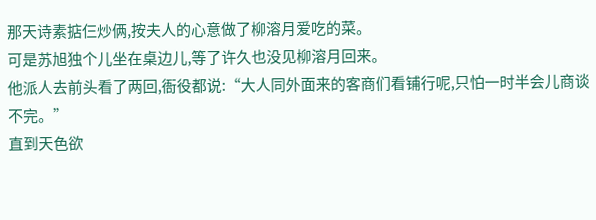那天诗素掂仨炒俩,按夫人的心意做了柳溶月爱吃的菜。
可是苏旭独个儿坐在桌边儿,等了许久也没见柳溶月回来。
他派人去前头看了两回,衙役都说:“大人同外面来的客商们看铺行呢,只怕一时半会儿商谈不完。”
直到天色欲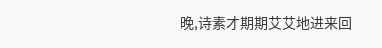晚,诗素才期期艾艾地进来回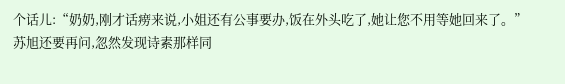个话儿:“奶奶,刚才话痨来说,小姐还有公事要办,饭在外头吃了,她让您不用等她回来了。”
苏旭还要再问,忽然发现诗素那样同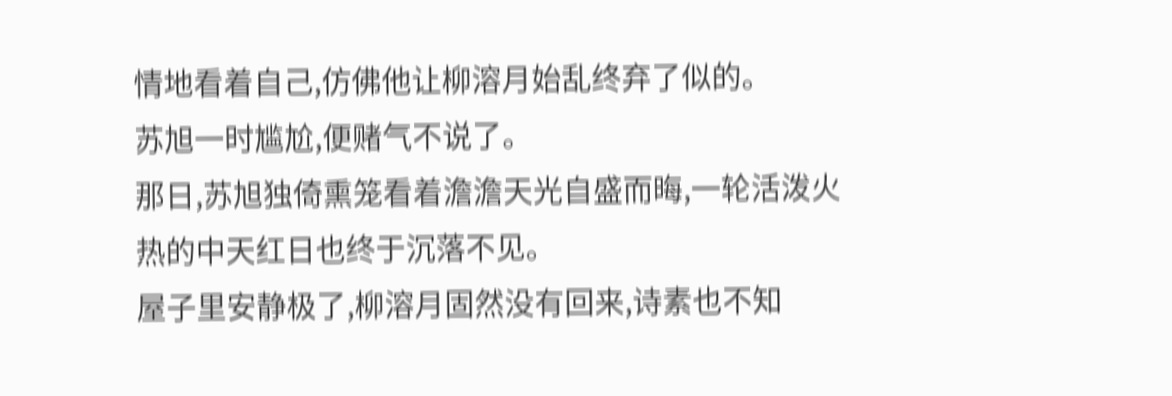情地看着自己,仿佛他让柳溶月始乱终弃了似的。
苏旭一时尴尬,便赌气不说了。
那日,苏旭独倚熏笼看着澹澹天光自盛而晦,一轮活泼火热的中天红日也终于沉落不见。
屋子里安静极了,柳溶月固然没有回来,诗素也不知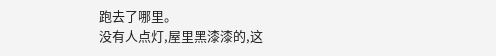跑去了哪里。
没有人点灯,屋里黑漆漆的,这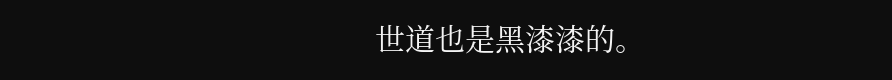世道也是黑漆漆的。